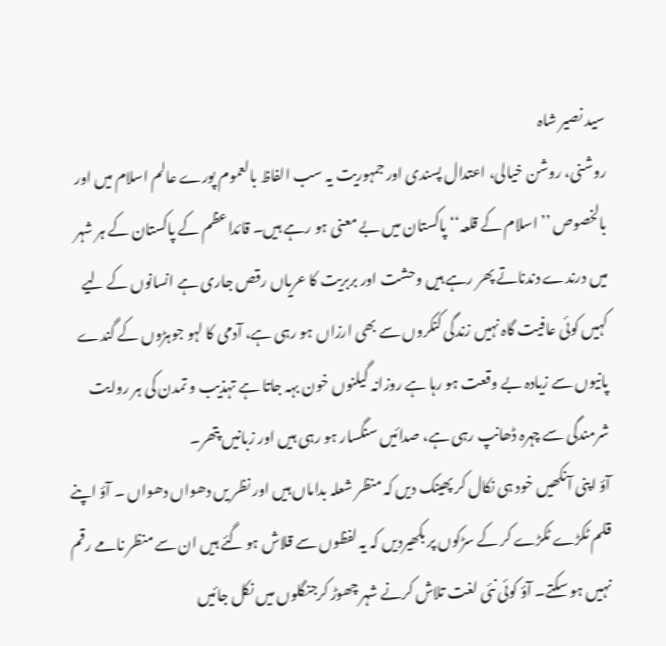سید نصیر شاہ
روشنی، روشن خیالی، اعتدال پسندی اور جمہوریت یہ سب الفاظ بالعموم پورے عالم اسلام میں اور بالخصوص ’’ اسلام کے قلعہ‘‘ پاکستان میں بے معنی ہو رہے ہیں۔ قائداعظم کے پاکستان کے ہر شہر میں درندے دندناتے پھر رہے ہیں وحشت اور بربریت کا عریاں رقص جاری ہے انسانوں کے لیے کہیں کوئی عافیت گاہ نہیں زندگی کنکروں سے بھی ارزاں ہو رہی ہے، آدمی کا لہو جوہڑوں کے گندے پانیوں سے زیادہ بے وقعت ہو رہا ہے روزانہ گیلنوں خون بہہ جاتا ہے تہذیب و تمدن کی ہر روایت شرمندگی سے چہرہ ڈھانپ رہی ہے، صدائیں سنگسار ہو رہی ہیں اور زبانیں پتھر۔
آؤ اپنی آنکھیں خود ہی نکال کر پھینک دیں کہ منظر شعلہ بداماں ہیں اور نظر یں دھواں دھواں ۔ آؤ اپنے قلم ٹکڑے ٹکڑے کر کے سڑکوں پر بکھیردیں کہ یہ لفظوں سے قلاش ہو گئے ہیں ان سے منظر نامے رقم نہیں ہو سکتے۔ آؤ کوئی نئی لغت تلاش کرنے شہر چھوڑ کرجنگلوں میں نکل جائیں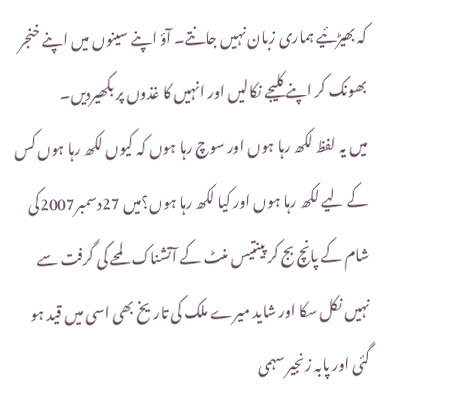کہ بھیڑئیے ہماری زبان نہیں جانتے۔ آؤ اپنے سینوں میں اپنے خنجر بھونک کر اپنے کلیجے نکالیں اور انہیں کا غذوں پر بکھیردیں۔
میں یہ لفظ لکھ رہا ہوں اور سوچ رہا ہوں کہ کیوں لکھ رہا ہوں کس کے لیے لکھ رہا ہوں اور کیا لکھ رہا ہوں؟میں 27دسمبر2007کی شام کے پانچ بج کر پینتیس منٹ کے آتشناک لمحے کی گرفت سے نہیں نکل سکا اور شاید میرے ملک کی تاریخ بھی اسی میں قید ہو گئی اور پابہ زنجیر سہمی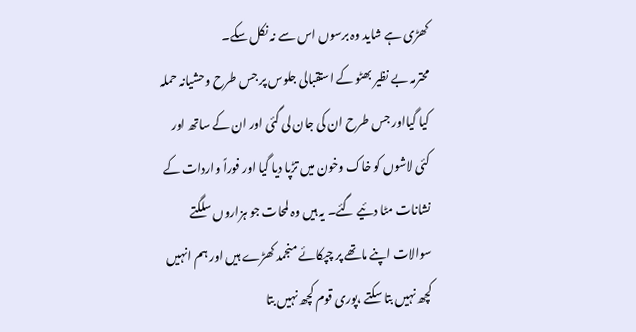کھڑی ہے شاید وہ برسوں اس سے نہ نکل سکے۔
محترمہ بے نظیر بھٹو کے استقبالی جلوس پر جس طرح وحشیانہ حملہ کیا گیااور جس طرح ان کی جان لی گئی اور ان کے ساتھ اور کئی لاشوں کو خاک وخون میں تڑپا دیا گیا اور فوراً واردات کے نشانات مٹا دئیے گئے۔ یہ ہیں وہ لمحات جو ہزاروں سلگتے سوالات اپنے ماتھے پر چپکائے منجمد کھڑے ہیں اور ہم انہیں کچھ نہیں بتا سکتے ،پوری قوم کچھ نہیں بتا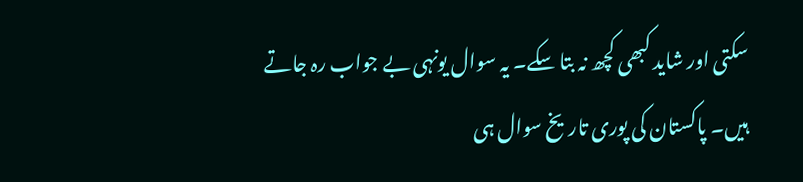سکتی اور شاید کبھی کچھ نہ بتا سکے۔ یہ سوال یونہی بے جواب رہ جاتے ہیں۔ پاکستان کی پوری تاریخ سوال ہی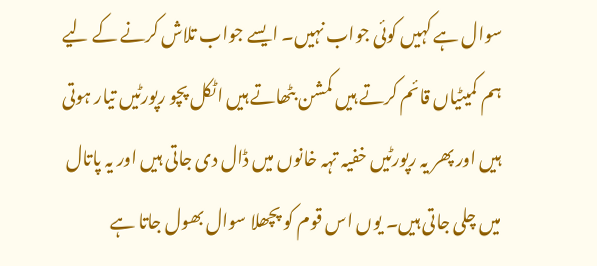سوال ہے کہیں کوئی جواب نہیں۔ ایسے جواب تلاش کرنے کے لیے ہم کمیٹیاں قائم کرتے ہیں کمشن بٹھاتے ہیں اٹکل پچو رپورٹیں تیار ہوتی ہیں اور پھر یہ رپورٹیں خفیہ تہہ خانوں میں ڈال دی جاتی ہیں اور یہ پاتال میں چلی جاتی ہیں۔ یوں اس قوم کو پچھلا سوال بھول جاتا ہے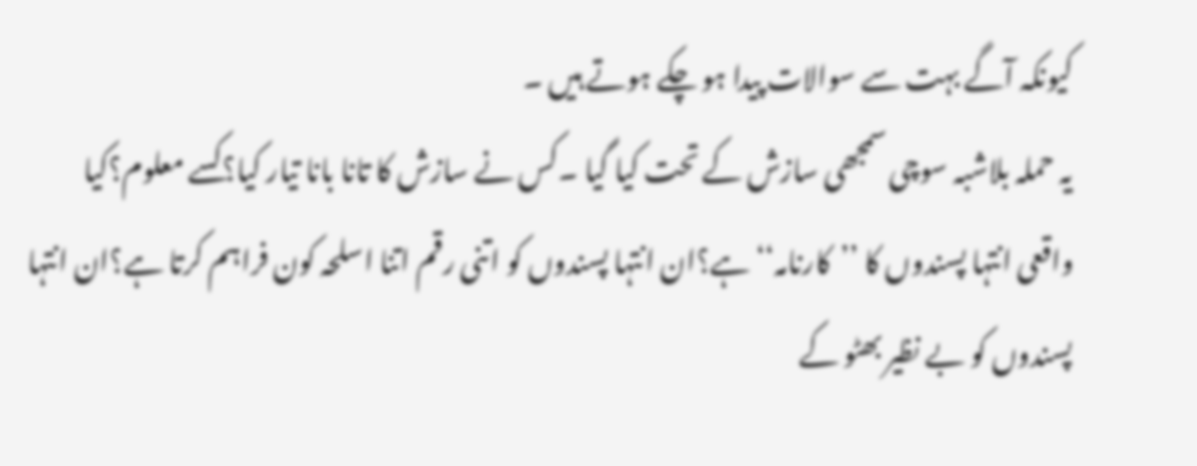کیونکہ آگے بہت سے سوالات پیدا ہو چکے ہوتے ہیں ۔
یہ حملہ بلاشبہ سوچی سمجھی سازش کے تحت کیا گیا ۔کس نے سازش کا تانا بانا تیار کیا؟کسے معلوم؟کیا واقعی انتہا پسندوں کا ’’کارنامہ‘‘ ہے؟ان انتہا پسندوں کو اتنی رقم اتنا اسلحہ کون فراہم کرتا ہے؟ان انتہا پسندوں کو بے نظیر بھٹو کے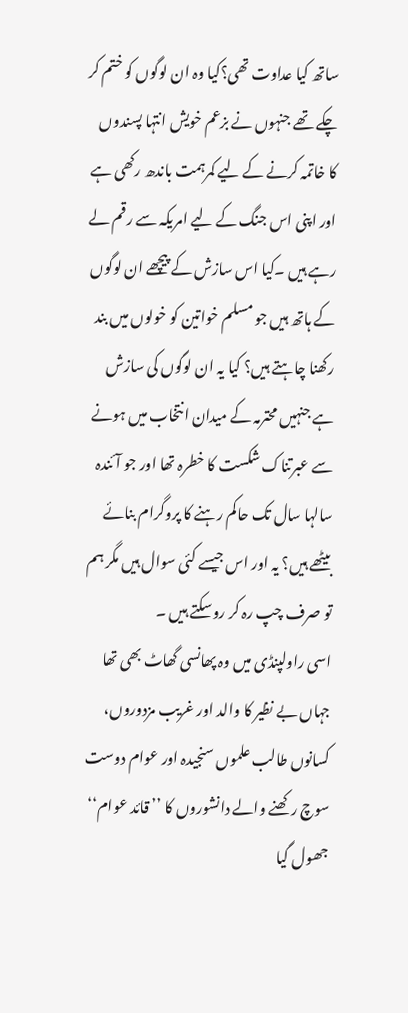ساتھ کیا عداوت تھی؟کیا وہ ان لوگوں کو ختم کر چکے تھے جنہوں نے بزعم خویش انتہا پسندوں کا خاتمہ کرنے کے لیے کمرہمت باندھ رکھی ہے اور اپنی اس جنگ کے لیے امریکہ سے رقم لے رہے ہیں ۔کیا اس سازش کے پیچھے ان لوگوں کے ہاتھ ہیں جو مسلم خواتین کو خولوں میں بند رکھنا چاہتے ہیں؟ کیا یہ ان لوگوں کی سازش ہے جنہیں محترمہ کے میدان انتخاب میں ہونے سے عبرتناک شکست کا خطرہ تھا اور جو آئندہ سالہا سال تک حاکم رہنے کا پروگرام بنائے بیٹھے ہیں؟ یہ اور اس جیسے کئی سوال ہیں مگر ہم تو صرف چپ رہ کر روسکتے ہیں ۔
اسی راولپنڈی میں وہ پھانسی گھاٹ بھی تھا جہاں بے نظیر کا والد اور غریب مزدوروں، کسانوں طالب علموں سنجیدہ اور عوام دوست سوچ رکھنے والے دانشوروں کا ’’ قائد عوام‘‘ جھول گیا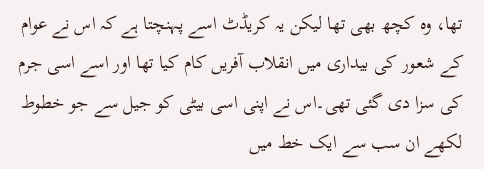تھا، وہ کچھ بھی تھا لیکن یہ کریڈٹ اسے پہنچتا ہے کہ اس نے عوام کے شعور کی بیداری میں انقلاب آفریں کام کیا تھا اور اسے اسی جرم کی سزا دی گئی تھی۔اس نے اپنی اسی بیٹی کو جیل سے جو خطوط لکھے ان سب سے ایک خط میں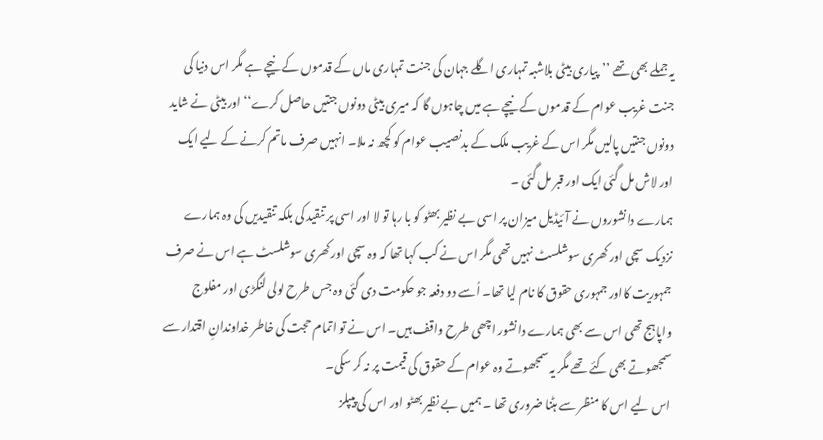یہ جملے بھی تھے ’’پیاری بیٹی بلاشبہ تمہاری اگلے جہان کی جنت تمہاری ماں کے قدموں کے نیچے ہے مگر اس دنیا کی جنت غریب عوام کے قدموں کے نیچے ہے میں چاہوں گا کہ میری بیٹی دونوں جنتیں حاصل کرے‘‘ اور بیٹی نے شاید دونوں جنتیں پالیں مگر اس کے غریب ملک کے بدنصیب عوام کو کچھ نہ ملا۔ انہیں صرف ماتم کرنے کے لیے ایک اور لاش مل گئی ایک اور قبر مل گئی ۔
ہمارے دانشوروں نے آئیڈیل میزان پر اسی بے نظیر بھٹو کو با رہا تو لا اور اسی پر تنقید کی بلکہ تنقیدیں کی وہ ہمارے نزدیک سچی اور کھری سوشلسٹ نہیں تھی مگر اس نے کب کہا تھا کہ وہ سچی اور کھری سوشلسٹ ہے اس نے صرف جمہوریت کااور جمہوری حقوق کا نام لیا تھا۔ اُسے دو دفعہ جو حکومت دی گئی وہ جس طرح لولی لنگڑی اور مفلوج واپاہج تھی اس سے بھی ہمارے دانشور اچھی طرح واقف ہیں۔ اس نے تو اتمام حجت کی خاطر خداوندانِ اقتدار سے سمجھوتے بھی کئے تھے مگر یہ سمجھوتے وہ عوام کے حقوق کی قیمت پر نہ کر سکی۔
اس لیے اس کا منظر سے ہٹنا ضروری تھا ۔ ہمیں بے نظیر بھٹو اور اس کی پیپلز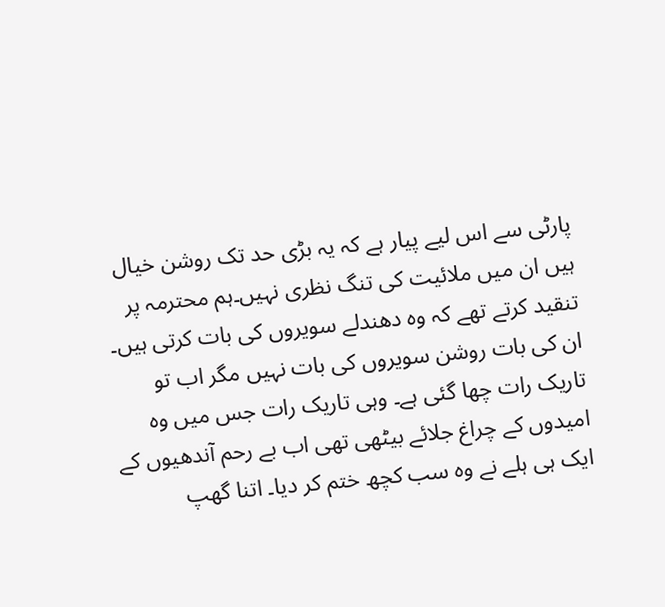پارٹی سے اس لیے پیار ہے کہ یہ بڑی حد تک روشن خیال ہیں ان میں ملائیت کی تنگ نظری نہیں۔ہم محترمہ پر تنقید کرتے تھے کہ وہ دھندلے سویروں کی بات کرتی ہیں۔ ان کی بات روشن سویروں کی بات نہیں مگر اب تو تاریک رات چھا گئی ہے۔ وہی تاریک رات جس میں وہ امیدوں کے چراغ جلائے بیٹھی تھی اب بے رحم آندھیوں کے ایک ہی ہلے نے وہ سب کچھ ختم کر دیا۔ اتنا گھپ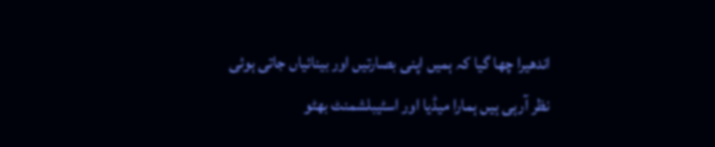اندھیرا چھا گیا کہ ہمیں اپنی بصارتیں اور بینائیاں جاتی ہوئی نظر آرہی ہیں ہمارا میڈیا اور اسٹیبلشمنٹ بھٹو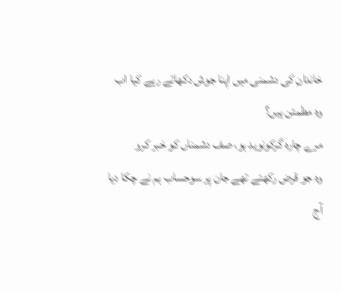خاندان کی دشمنی میں اپنا جوش دکھاتے رہے کیا اب وہ مطمئن ہیں؟
مرے چارہ گرکونوید ہو، صف دشمناں کو خبر کرو
وہ جو قرض رکھتے تھے جان پر سوحساب ہم نے چکا دیا
آج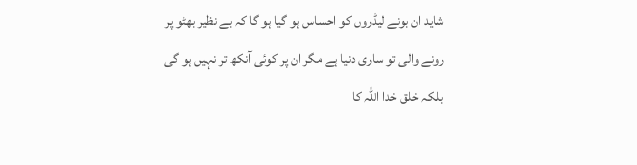شاید ان بونے لیڈروں کو احساس ہو گیا ہو گا کہ بے نظیر بھٹو پر رونے والی تو ساری دنیا ہے مگر ان پر کوئی آنکھ تر نہیں ہو گی بلکہ خلق خدا اللہ کا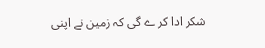شکر ادا کر ے گی کہ زمین نے اپنی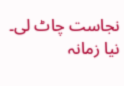نجاست چاٹ لی۔
نیا زمانہ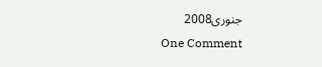جنوری2008
One Comment